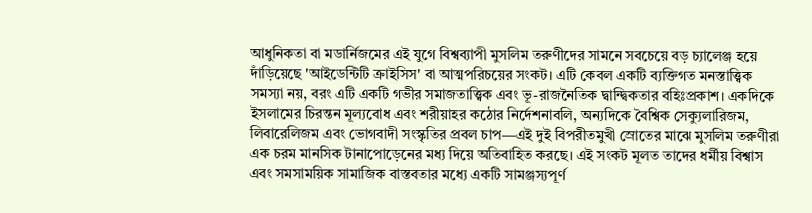আধুনিকতা বা মডার্নিজমের এই যুগে বিশ্বব্যাপী মুসলিম তরুণীদের সামনে সবচেয়ে বড় চ্যালেঞ্জ হয়ে দাঁড়িয়েছে 'আইডেন্টিটি ক্রাইসিস' বা আত্মপরিচয়ের সংকট। এটি কেবল একটি ব্যক্তিগত মনস্তাত্ত্বিক সমস্যা নয়, বরং এটি একটি গভীর সমাজতাত্ত্বিক এবং ভূ-রাজনৈতিক দ্বান্দ্বিকতার বহিঃপ্রকাশ। একদিকে ইসলামের চিরন্তন মূল্যবোধ এবং শরীয়াহর কঠোর নির্দেশনাবলি, অন্যদিকে বৈশ্বিক সেক্যুলারিজম, লিবারেলিজম এবং ভোগবাদী সংস্কৃতির প্রবল চাপ—এই দুই বিপরীতমুখী স্রোতের মাঝে মুসলিম তরুণীরা এক চরম মানসিক টানাপোড়েনের মধ্য দিয়ে অতিবাহিত করছে। এই সংকট মূলত তাদের ধর্মীয় বিশ্বাস এবং সমসাময়িক সামাজিক বাস্তবতার মধ্যে একটি সামঞ্জস্যপূর্ণ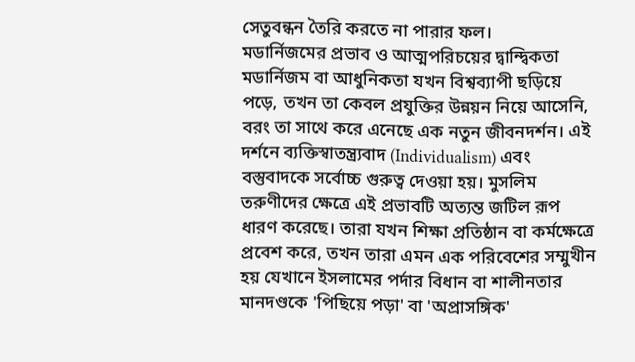সেতুবন্ধন তৈরি করতে না পারার ফল।
মডার্নিজমের প্রভাব ও আত্মপরিচয়ের দ্বান্দ্বিকতা
মডার্নিজম বা আধুনিকতা যখন বিশ্বব্যাপী ছড়িয়ে পড়ে, তখন তা কেবল প্রযুক্তির উন্নয়ন নিয়ে আসেনি, বরং তা সাথে করে এনেছে এক নতুন জীবনদর্শন। এই দর্শনে ব্যক্তিস্বাতন্ত্র্যবাদ (Individualism) এবং বস্তুবাদকে সর্বোচ্চ গুরুত্ব দেওয়া হয়। মুসলিম তরুণীদের ক্ষেত্রে এই প্রভাবটি অত্যন্ত জটিল রূপ ধারণ করেছে। তারা যখন শিক্ষা প্রতিষ্ঠান বা কর্মক্ষেত্রে প্রবেশ করে, তখন তারা এমন এক পরিবেশের সম্মুখীন হয় যেখানে ইসলামের পর্দার বিধান বা শালীনতার মানদণ্ডকে 'পিছিয়ে পড়া' বা 'অপ্রাসঙ্গিক'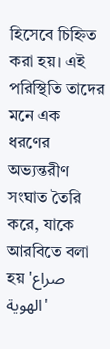হিসেবে চিহ্নিত করা হয়। এই পরিস্থিতি তাদের মনে এক ধরণের অভ্যন্তরীণ সংঘাত তৈরি করে, যাকে আরবিতে বলা হয় 'صراع الهوية'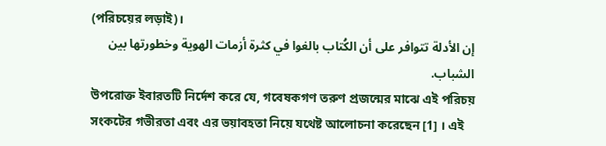(পরিচয়ের লড়াই)।
إن الأدلة تتوافر على أن الكُتاب بالغوا في كثرة أزمات الهوية وخطورتها بين الشباب.
উপরোক্ত ইবারতটি নির্দেশ করে যে, গবেষকগণ তরুণ প্রজন্মের মাঝে এই পরিচয় সংকটের গভীরতা এবং এর ভয়াবহতা নিয়ে যথেষ্ট আলোচনা করেছেন [1] । এই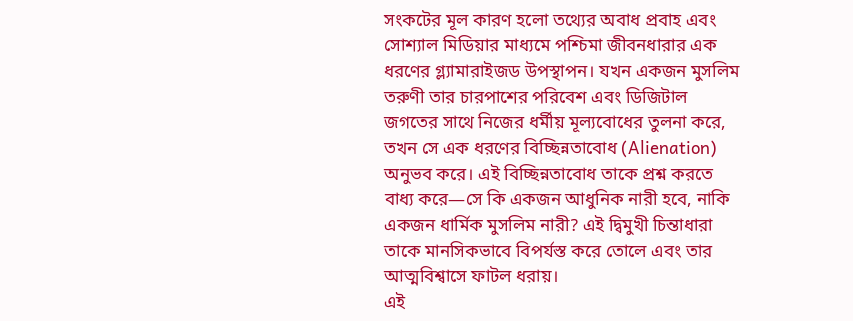সংকটের মূল কারণ হলো তথ্যের অবাধ প্রবাহ এবং সোশ্যাল মিডিয়ার মাধ্যমে পশ্চিমা জীবনধারার এক ধরণের গ্ল্যামারাইজড উপস্থাপন। যখন একজন মুসলিম তরুণী তার চারপাশের পরিবেশ এবং ডিজিটাল জগতের সাথে নিজের ধর্মীয় মূল্যবোধের তুলনা করে, তখন সে এক ধরণের বিচ্ছিন্নতাবোধ (Alienation) অনুভব করে। এই বিচ্ছিন্নতাবোধ তাকে প্রশ্ন করতে বাধ্য করে—সে কি একজন আধুনিক নারী হবে, নাকি একজন ধার্মিক মুসলিম নারী? এই দ্বিমুখী চিন্তাধারা তাকে মানসিকভাবে বিপর্যস্ত করে তোলে এবং তার আত্মবিশ্বাসে ফাটল ধরায়।
এই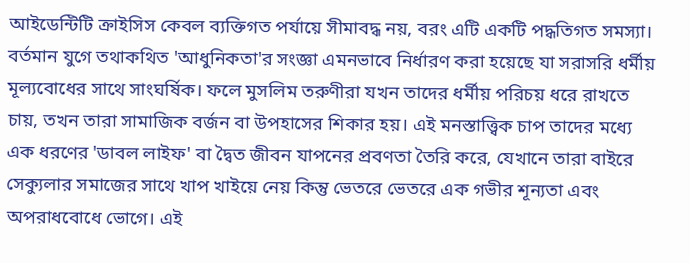আইডেন্টিটি ক্রাইসিস কেবল ব্যক্তিগত পর্যায়ে সীমাবদ্ধ নয়, বরং এটি একটি পদ্ধতিগত সমস্যা। বর্তমান যুগে তথাকথিত 'আধুনিকতা'র সংজ্ঞা এমনভাবে নির্ধারণ করা হয়েছে যা সরাসরি ধর্মীয় মূল্যবোধের সাথে সাংঘর্ষিক। ফলে মুসলিম তরুণীরা যখন তাদের ধর্মীয় পরিচয় ধরে রাখতে চায়, তখন তারা সামাজিক বর্জন বা উপহাসের শিকার হয়। এই মনস্তাত্ত্বিক চাপ তাদের মধ্যে এক ধরণের 'ডাবল লাইফ' বা দ্বৈত জীবন যাপনের প্রবণতা তৈরি করে, যেখানে তারা বাইরে সেক্যুলার সমাজের সাথে খাপ খাইয়ে নেয় কিন্তু ভেতরে ভেতরে এক গভীর শূন্যতা এবং অপরাধবোধে ভোগে। এই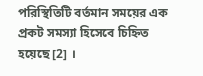পরিস্থিতিটি বর্তমান সময়ের এক প্রকট সমস্যা হিসেবে চিহ্নিত হয়েছে [2] ।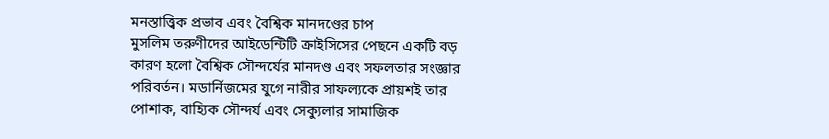মনস্তাত্ত্বিক প্রভাব এবং বৈশ্বিক মানদণ্ডের চাপ
মুসলিম তরুণীদের আইডেন্টিটি ক্রাইসিসের পেছনে একটি বড় কারণ হলো বৈশ্বিক সৌন্দর্যের মানদণ্ড এবং সফলতার সংজ্ঞার পরিবর্তন। মডার্নিজমের যুগে নারীর সাফল্যকে প্রায়শই তার পোশাক, বাহ্যিক সৌন্দর্য এবং সেক্যুলার সামাজিক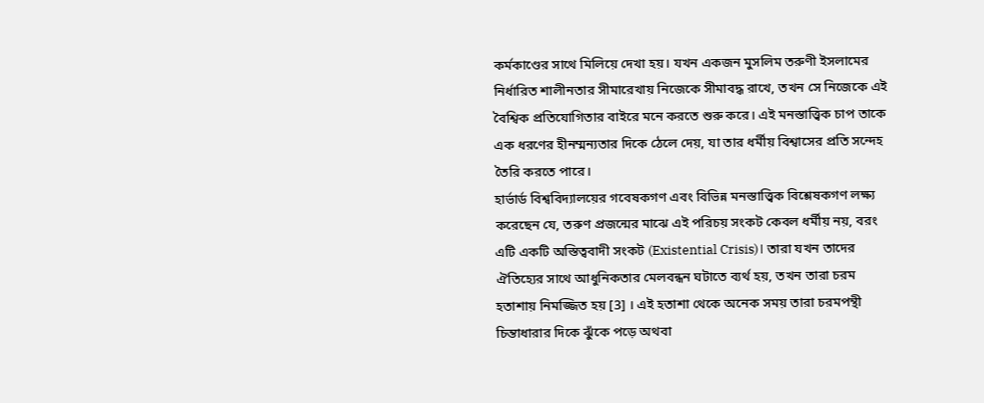কর্মকাণ্ডের সাথে মিলিয়ে দেখা হয়। যখন একজন মুসলিম তরুণী ইসলামের নির্ধারিত শালীনতার সীমারেখায় নিজেকে সীমাবদ্ধ রাখে, তখন সে নিজেকে এই বৈশ্বিক প্রতিযোগিতার বাইরে মনে করতে শুরু করে। এই মনস্তাত্ত্বিক চাপ তাকে এক ধরণের হীনম্মন্যতার দিকে ঠেলে দেয়, যা তার ধর্মীয় বিশ্বাসের প্রতি সন্দেহ তৈরি করতে পারে।
হার্ভার্ড বিশ্ববিদ্যালয়ের গবেষকগণ এবং বিভিন্ন মনস্তাত্ত্বিক বিশ্লেষকগণ লক্ষ্য করেছেন যে, তরুণ প্রজন্মের মাঝে এই পরিচয় সংকট কেবল ধর্মীয় নয়, বরং এটি একটি অস্তিত্ববাদী সংকট (Existential Crisis)। তারা যখন তাদের ঐতিহ্যের সাথে আধুনিকতার মেলবন্ধন ঘটাতে ব্যর্থ হয়, তখন তারা চরম হতাশায় নিমজ্জিত হয় [3] । এই হতাশা থেকে অনেক সময় তারা চরমপন্থী চিন্তাধারার দিকে ঝুঁকে পড়ে অথবা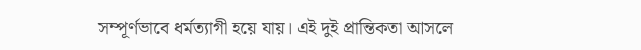সম্পূর্ণভাবে ধর্মত্যাগী হয়ে যায়। এই দুই প্রান্তিকতা আসলে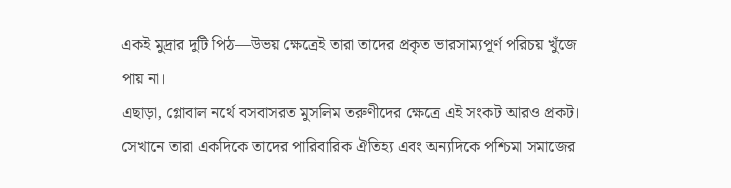একই মুদ্রার দুটি পিঠ—উভয় ক্ষেত্রেই তারা তাদের প্রকৃত ভারসাম্যপূর্ণ পরিচয় খুঁজে পায় না।
এছাড়া, গ্লোবাল নর্থে বসবাসরত মুসলিম তরুণীদের ক্ষেত্রে এই সংকট আরও প্রকট। সেখানে তারা একদিকে তাদের পারিবারিক ঐতিহ্য এবং অন্যদিকে পশ্চিমা সমাজের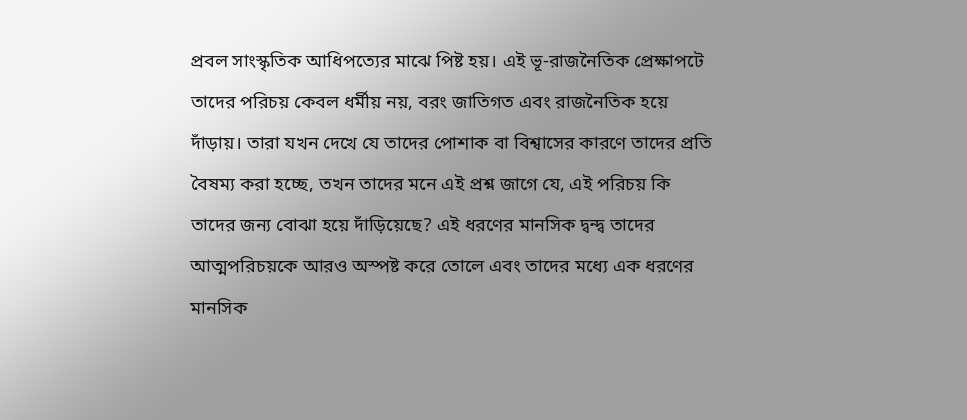প্রবল সাংস্কৃতিক আধিপত্যের মাঝে পিষ্ট হয়। এই ভূ-রাজনৈতিক প্রেক্ষাপটে তাদের পরিচয় কেবল ধর্মীয় নয়, বরং জাতিগত এবং রাজনৈতিক হয়ে দাঁড়ায়। তারা যখন দেখে যে তাদের পোশাক বা বিশ্বাসের কারণে তাদের প্রতি বৈষম্য করা হচ্ছে, তখন তাদের মনে এই প্রশ্ন জাগে যে, এই পরিচয় কি তাদের জন্য বোঝা হয়ে দাঁড়িয়েছে? এই ধরণের মানসিক দ্বন্দ্ব তাদের আত্মপরিচয়কে আরও অস্পষ্ট করে তোলে এবং তাদের মধ্যে এক ধরণের মানসিক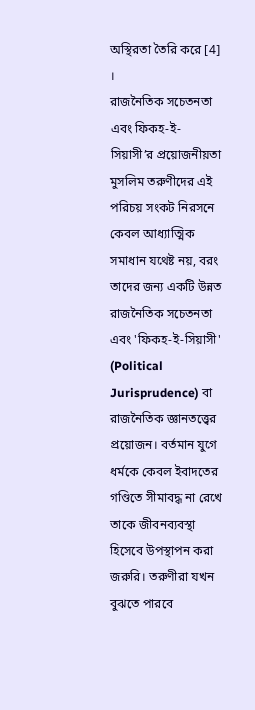অস্থিরতা তৈরি করে [4] ।
রাজনৈতিক সচেতনতা এবং ফিকহ-ই-সিয়াসী’র প্রয়োজনীয়তা
মুসলিম তরুণীদের এই পরিচয় সংকট নিরসনে কেবল আধ্যাত্মিক সমাধান যথেষ্ট নয়, বরং তাদের জন্য একটি উন্নত রাজনৈতিক সচেতনতা এবং 'ফিকহ-ই-সিয়াসী' (Political Jurisprudence) বা রাজনৈতিক জ্ঞানতত্ত্বের প্রয়োজন। বর্তমান যুগে ধর্মকে কেবল ইবাদতের গণ্ডিতে সীমাবদ্ধ না রেখে তাকে জীবনব্যবস্থা হিসেবে উপস্থাপন করা জরুরি। তরুণীরা যখন বুঝতে পারবে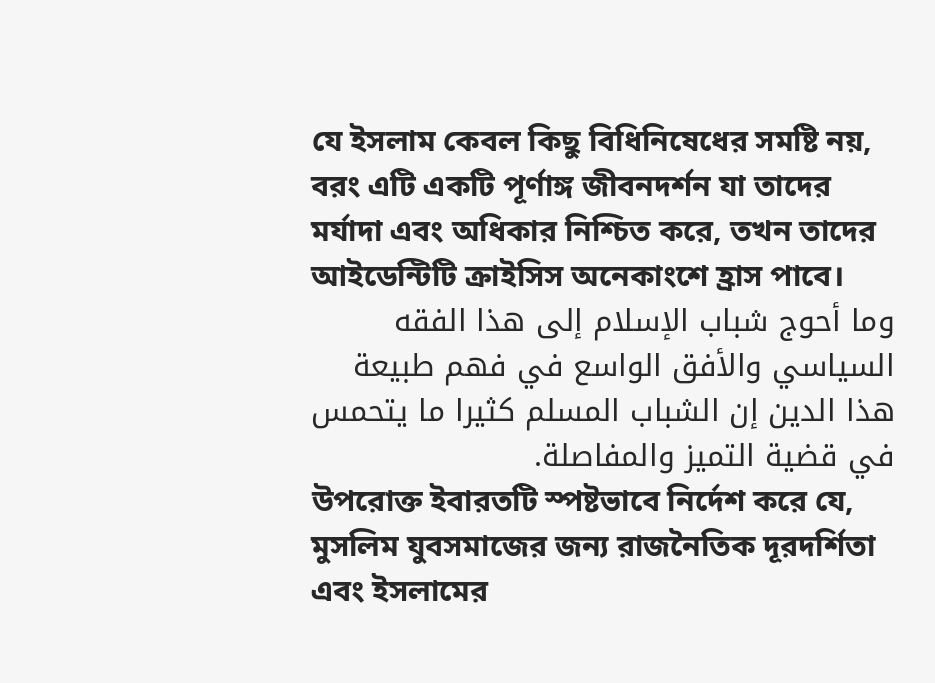যে ইসলাম কেবল কিছু বিধিনিষেধের সমষ্টি নয়, বরং এটি একটি পূর্ণাঙ্গ জীবনদর্শন যা তাদের মর্যাদা এবং অধিকার নিশ্চিত করে, তখন তাদের আইডেন্টিটি ক্রাইসিস অনেকাংশে হ্রাস পাবে।
وما أحوج شباب الإسلام إلى هذا الفقه السياسي والأفق الواسع في فهم طبيعة هذا الدين إن الشباب المسلم كثيرا ما يتحمس في قضية التميز والمفاصلة.
উপরোক্ত ইবারতটি স্পষ্টভাবে নির্দেশ করে যে, মুসলিম যুবসমাজের জন্য রাজনৈতিক দূরদর্শিতা এবং ইসলামের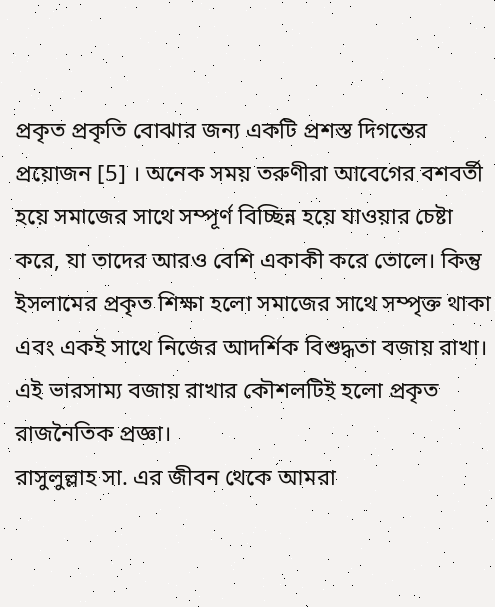প্রকৃত প্রকৃতি বোঝার জন্য একটি প্রশস্ত দিগন্তের প্রয়োজন [5] । অনেক সময় তরুণীরা আবেগের বশবর্তী হয়ে সমাজের সাথে সম্পূর্ণ বিচ্ছিন্ন হয়ে যাওয়ার চেষ্টা করে, যা তাদের আরও বেশি একাকী করে তোলে। কিন্তু ইসলামের প্রকৃত শিক্ষা হলো সমাজের সাথে সম্পৃক্ত থাকা এবং একই সাথে নিজের আদর্শিক বিশুদ্ধতা বজায় রাখা। এই ভারসাম্য বজায় রাখার কৌশলটিই হলো প্রকৃত রাজনৈতিক প্রজ্ঞা।
রাসুলুল্লাহ সা. এর জীবন থেকে আমরা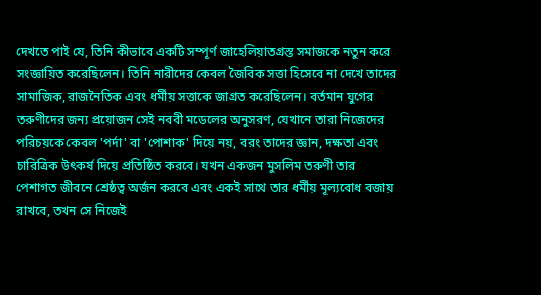দেখতে পাই যে, তিনি কীভাবে একটি সম্পূর্ণ জাহেলিয়াতগ্রস্ত সমাজকে নতুন করে সংজ্ঞায়িত করেছিলেন। তিনি নারীদের কেবল জৈবিক সত্তা হিসেবে না দেখে তাদের সামাজিক, রাজনৈতিক এবং ধর্মীয় সত্তাকে জাগ্রত করেছিলেন। বর্তমান যুগের তরুণীদের জন্য প্রয়োজন সেই নববী মডেলের অনুসরণ, যেখানে তারা নিজেদের পরিচয়কে কেবল 'পর্দা' বা 'পোশাক' দিয়ে নয়, বরং তাদের জ্ঞান, দক্ষতা এবং চারিত্রিক উৎকর্ষ দিয়ে প্রতিষ্ঠিত করবে। যখন একজন মুসলিম তরুণী তার পেশাগত জীবনে শ্রেষ্ঠত্ব অর্জন করবে এবং একই সাথে তার ধর্মীয় মূল্যবোধ বজায় রাখবে, তখন সে নিজেই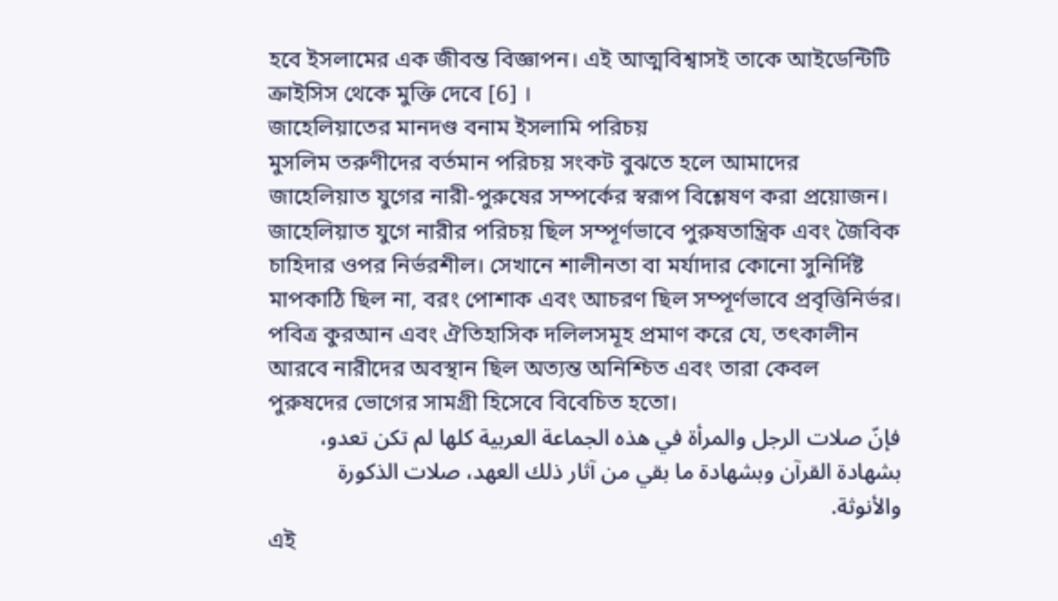হবে ইসলামের এক জীবন্ত বিজ্ঞাপন। এই আত্মবিশ্বাসই তাকে আইডেন্টিটি ক্রাইসিস থেকে মুক্তি দেবে [6] ।
জাহেলিয়াতের মানদণ্ড বনাম ইসলামি পরিচয়
মুসলিম তরুণীদের বর্তমান পরিচয় সংকট বুঝতে হলে আমাদের জাহেলিয়াত যুগের নারী-পুরুষের সম্পর্কের স্বরূপ বিশ্লেষণ করা প্রয়োজন। জাহেলিয়াত যুগে নারীর পরিচয় ছিল সম্পূর্ণভাবে পুরুষতান্ত্রিক এবং জৈবিক চাহিদার ওপর নির্ভরশীল। সেখানে শালীনতা বা মর্যাদার কোনো সুনির্দিষ্ট মাপকাঠি ছিল না, বরং পোশাক এবং আচরণ ছিল সম্পূর্ণভাবে প্রবৃত্তিনির্ভর। পবিত্র কুরআন এবং ঐতিহাসিক দলিলসমূহ প্রমাণ করে যে, তৎকালীন আরবে নারীদের অবস্থান ছিল অত্যন্ত অনিশ্চিত এবং তারা কেবল পুরুষদের ভোগের সামগ্রী হিসেবে বিবেচিত হতো।
فإنّ صلات الرجل والمرأة في هذه الجماعة العربية كلها لم تكن تعدو، بشهادة القرآن وبشهادة ما بقي من آثار ذلك العهد، صلات الذكورة والأنوثة.
এই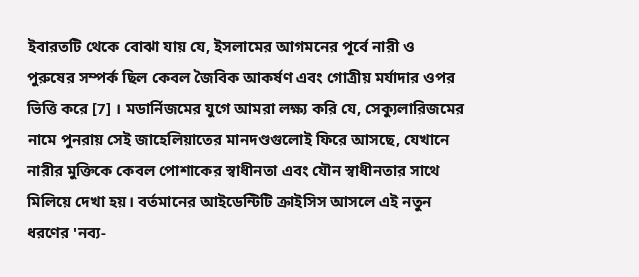ইবারতটি থেকে বোঝা যায় যে, ইসলামের আগমনের পূর্বে নারী ও পুরুষের সম্পর্ক ছিল কেবল জৈবিক আকর্ষণ এবং গোত্রীয় মর্যাদার ওপর ভিত্তি করে [7] । মডার্নিজমের যুগে আমরা লক্ষ্য করি যে, সেক্যুলারিজমের নামে পুনরায় সেই জাহেলিয়াতের মানদণ্ডগুলোই ফিরে আসছে, যেখানে নারীর মুক্তিকে কেবল পোশাকের স্বাধীনতা এবং যৌন স্বাধীনতার সাথে মিলিয়ে দেখা হয়। বর্তমানের আইডেন্টিটি ক্রাইসিস আসলে এই নতুন ধরণের 'নব্য-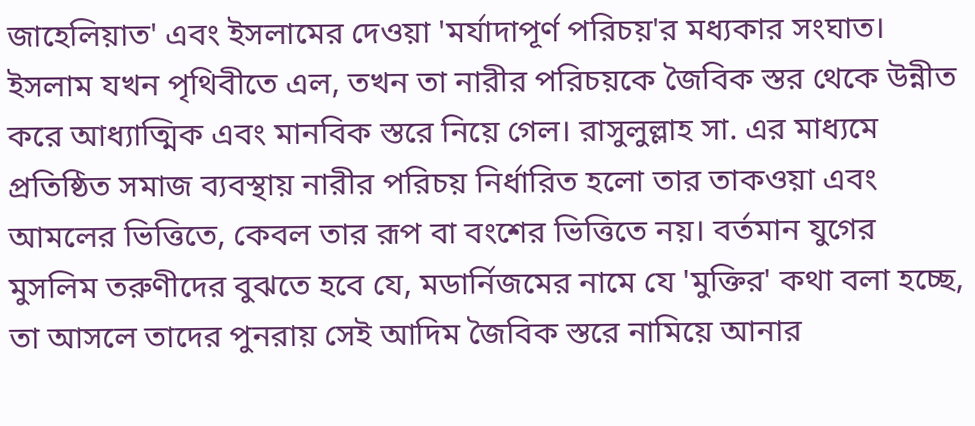জাহেলিয়াত' এবং ইসলামের দেওয়া 'মর্যাদাপূর্ণ পরিচয়'র মধ্যকার সংঘাত।
ইসলাম যখন পৃথিবীতে এল, তখন তা নারীর পরিচয়কে জৈবিক স্তর থেকে উন্নীত করে আধ্যাত্মিক এবং মানবিক স্তরে নিয়ে গেল। রাসুলুল্লাহ সা. এর মাধ্যমে প্রতিষ্ঠিত সমাজ ব্যবস্থায় নারীর পরিচয় নির্ধারিত হলো তার তাকওয়া এবং আমলের ভিত্তিতে, কেবল তার রূপ বা বংশের ভিত্তিতে নয়। বর্তমান যুগের মুসলিম তরুণীদের বুঝতে হবে যে, মডার্নিজমের নামে যে 'মুক্তির' কথা বলা হচ্ছে, তা আসলে তাদের পুনরায় সেই আদিম জৈবিক স্তরে নামিয়ে আনার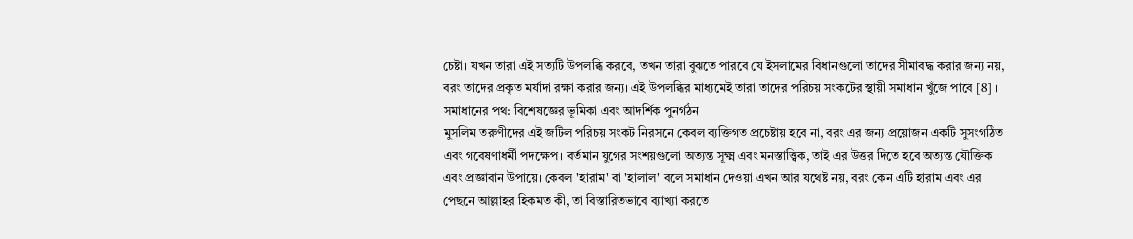চেষ্টা। যখন তারা এই সত্যটি উপলব্ধি করবে, তখন তারা বুঝতে পারবে যে ইসলামের বিধানগুলো তাদের সীমাবদ্ধ করার জন্য নয়, বরং তাদের প্রকৃত মর্যাদা রক্ষা করার জন্য। এই উপলব্ধির মাধ্যমেই তারা তাদের পরিচয় সংকটের স্থায়ী সমাধান খুঁজে পাবে [8] ।
সমাধানের পথ: বিশেষজ্ঞের ভূমিকা এবং আদর্শিক পুনর্গঠন
মুসলিম তরুণীদের এই জটিল পরিচয় সংকট নিরসনে কেবল ব্যক্তিগত প্রচেষ্টায় হবে না, বরং এর জন্য প্রয়োজন একটি সুসংগঠিত এবং গবেষণাধর্মী পদক্ষেপ। বর্তমান যুগের সংশয়গুলো অত্যন্ত সূক্ষ্ম এবং মনস্তাত্ত্বিক, তাই এর উত্তর দিতে হবে অত্যন্ত যৌক্তিক এবং প্রজ্ঞাবান উপায়ে। কেবল 'হারাম' বা 'হালাল' বলে সমাধান দেওয়া এখন আর যথেষ্ট নয়, বরং কেন এটি হারাম এবং এর পেছনে আল্লাহর হিকমত কী, তা বিস্তারিতভাবে ব্যাখ্যা করতে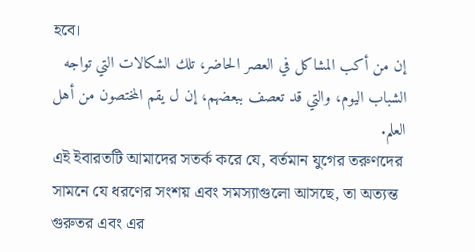হবে।
إن من أكب المشاكل في العصر الحاضر، تلك الشكالات التي تواجه الشباب اليوم، والتي قد تعصف ببعضهم، إن ل يقم المختصون من أهل العلم.
এই ইবারতটি আমাদের সতর্ক করে যে, বর্তমান যুগের তরুণদের সামনে যে ধরণের সংশয় এবং সমস্যাগুলো আসছে, তা অত্যন্ত গুরুতর এবং এর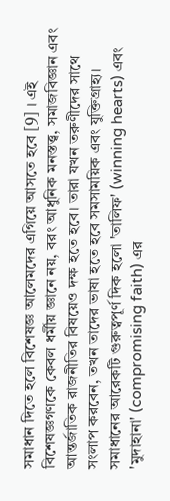সমাধান দিতে হলে বিশেষজ্ঞ আলেমদের এগিয়ে আসতে হবে [9] । এই বিশেষজ্ঞগণকে কেবল ধর্মীয় জ্ঞানে নয়, বরং আধুনিক মনস্তত্ত্ব, সমাজবিজ্ঞান এবং আন্তর্জাতিক রাজনীতির বিষয়েও দক্ষ হতে হবে। তারা যখন তরুণীদের সাথে সংলাপ করবেন, তখন তাদের ভাষা হতে হবে সমসাময়িক এবং যুক্তিগ্রাহ্য।
সমাধানের আরেকটি গুরুত্বপূর্ণ দিক হলো 'তালিফ' (winning hearts) এবং 'মুদাহানা' (compromising faith) এর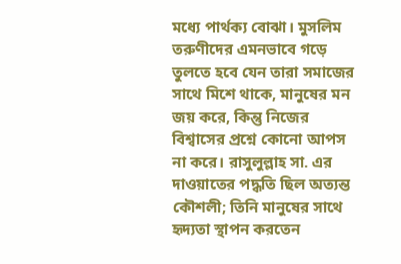মধ্যে পার্থক্য বোঝা। মুসলিম তরুণীদের এমনভাবে গড়ে তুলতে হবে যেন তারা সমাজের সাথে মিশে থাকে, মানুষের মন জয় করে, কিন্তু নিজের বিশ্বাসের প্রশ্নে কোনো আপস না করে। রাসুলুল্লাহ সা. এর দাওয়াতের পদ্ধতি ছিল অত্যন্ত কৌশলী; তিনি মানুষের সাথে হৃদ্যতা স্থাপন করতেন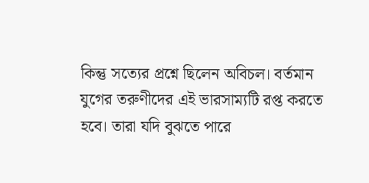কিন্তু সত্যের প্রশ্নে ছিলেন অবিচল। বর্তমান যুগের তরুণীদের এই ভারসাম্যটি রপ্ত করতে হবে। তারা যদি বুঝতে পারে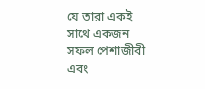যে তারা একই সাথে একজন সফল পেশাজীবী এবং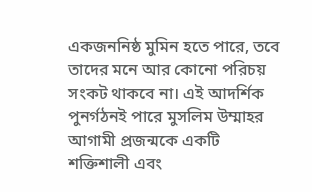একজননিষ্ঠ মুমিন হতে পারে, তবে তাদের মনে আর কোনো পরিচয় সংকট থাকবে না। এই আদর্শিক পুনর্গঠনই পারে মুসলিম উম্মাহর আগামী প্রজন্মকে একটি শক্তিশালী এবং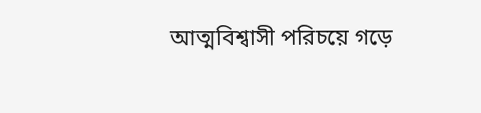আত্মবিশ্বাসী পরিচয়ে গড়ে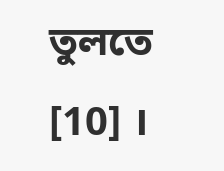তুলতে [10] ।